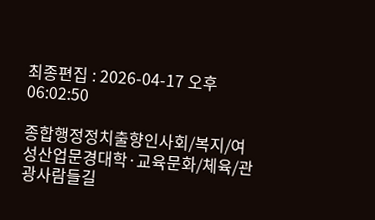최종편집 : 2026-04-17 오후 06:02:50

종합행정정치출향인사회/복지/여성산업문경대학·교육문화/체육/관광사람들길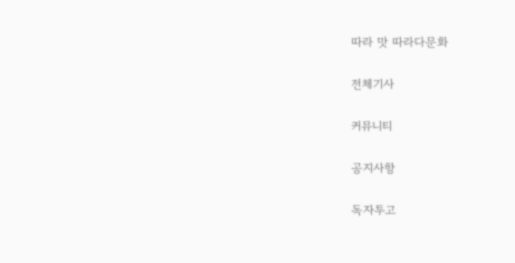따라 맛 따라다문화

전체기사

커뮤니티

공지사항

독자투고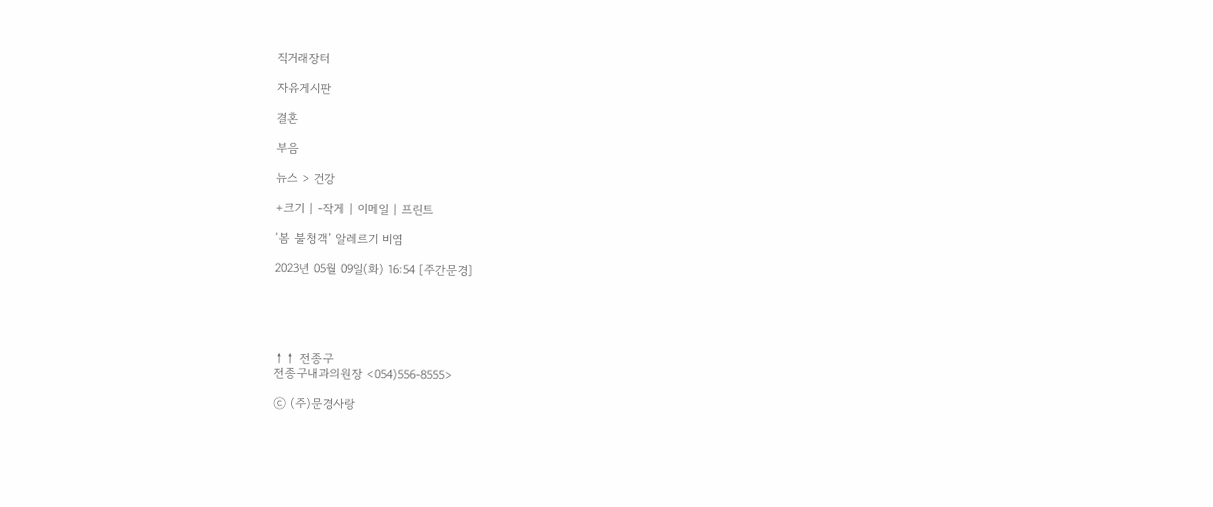직거래장터

자유게시판

결혼

부음

뉴스 > 건강

+크기 | -작게 | 이메일 | 프린트

‘봄 불청객’ 알레르기 비염

2023년 05월 09일(화) 16:54 [주간문경]





↑↑ 전종구
전종구내과의원장 <054)556-8555>

ⓒ (주)문경사랑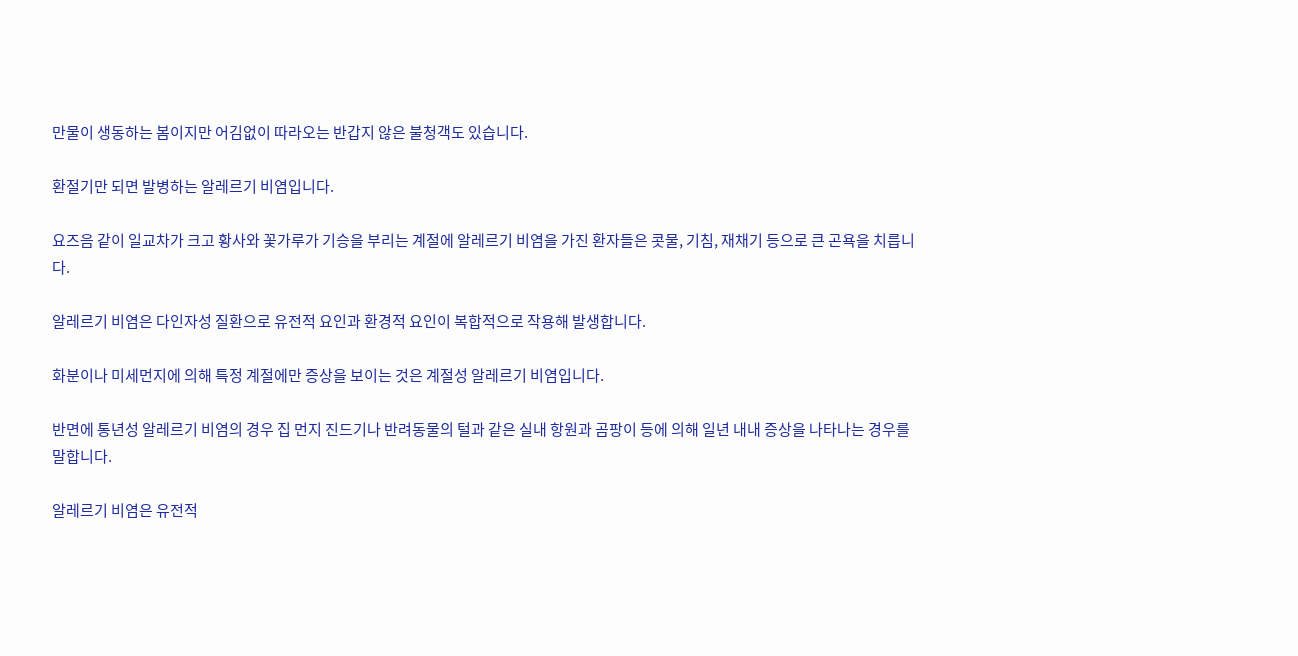만물이 생동하는 봄이지만 어김없이 따라오는 반갑지 않은 불청객도 있습니다.

환절기만 되면 발병하는 알레르기 비염입니다.

요즈음 같이 일교차가 크고 황사와 꽃가루가 기승을 부리는 계절에 알레르기 비염을 가진 환자들은 콧물, 기침, 재채기 등으로 큰 곤욕을 치릅니다.

알레르기 비염은 다인자성 질환으로 유전적 요인과 환경적 요인이 복합적으로 작용해 발생합니다.

화분이나 미세먼지에 의해 특정 계절에만 증상을 보이는 것은 계절성 알레르기 비염입니다.

반면에 통년성 알레르기 비염의 경우 집 먼지 진드기나 반려동물의 털과 같은 실내 항원과 곰팡이 등에 의해 일년 내내 증상을 나타나는 경우를 말합니다.

알레르기 비염은 유전적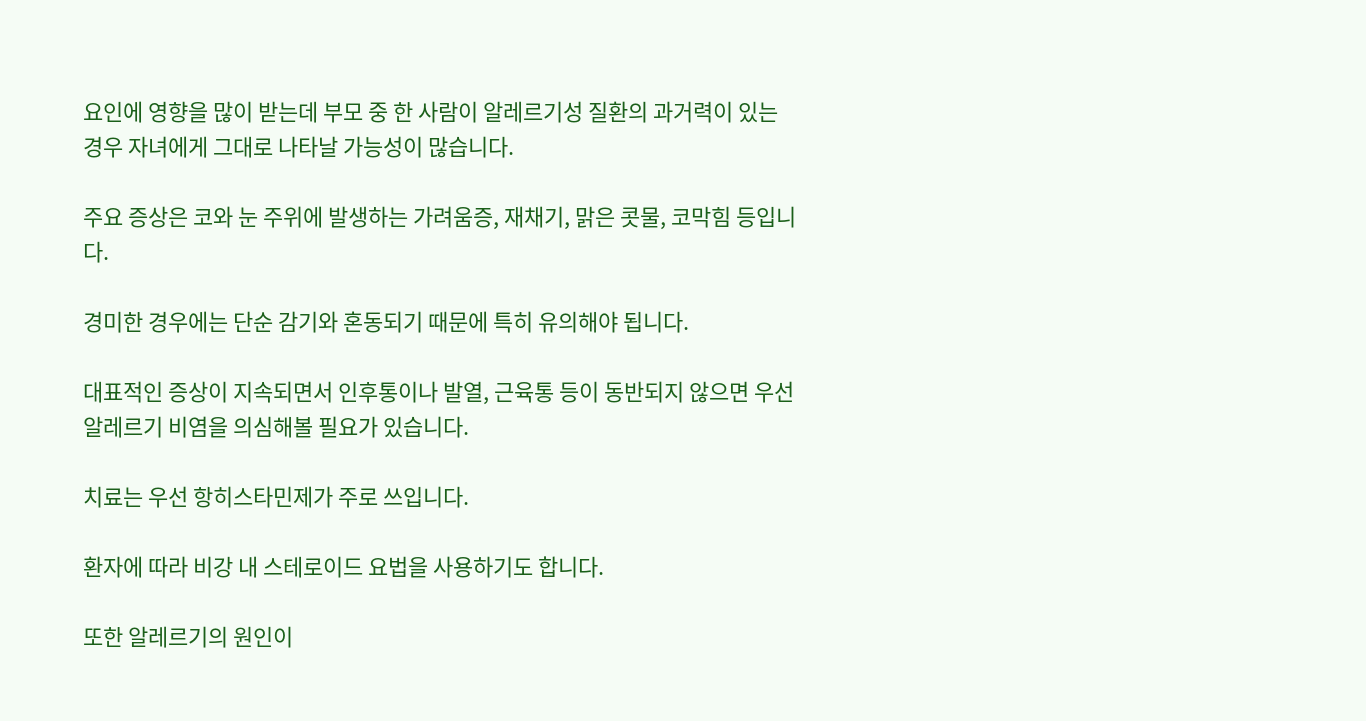요인에 영향을 많이 받는데 부모 중 한 사람이 알레르기성 질환의 과거력이 있는 경우 자녀에게 그대로 나타날 가능성이 많습니다.

주요 증상은 코와 눈 주위에 발생하는 가려움증, 재채기, 맑은 콧물, 코막힘 등입니다.

경미한 경우에는 단순 감기와 혼동되기 때문에 특히 유의해야 됩니다.

대표적인 증상이 지속되면서 인후통이나 발열, 근육통 등이 동반되지 않으면 우선 알레르기 비염을 의심해볼 필요가 있습니다.

치료는 우선 항히스타민제가 주로 쓰입니다.

환자에 따라 비강 내 스테로이드 요법을 사용하기도 합니다.

또한 알레르기의 원인이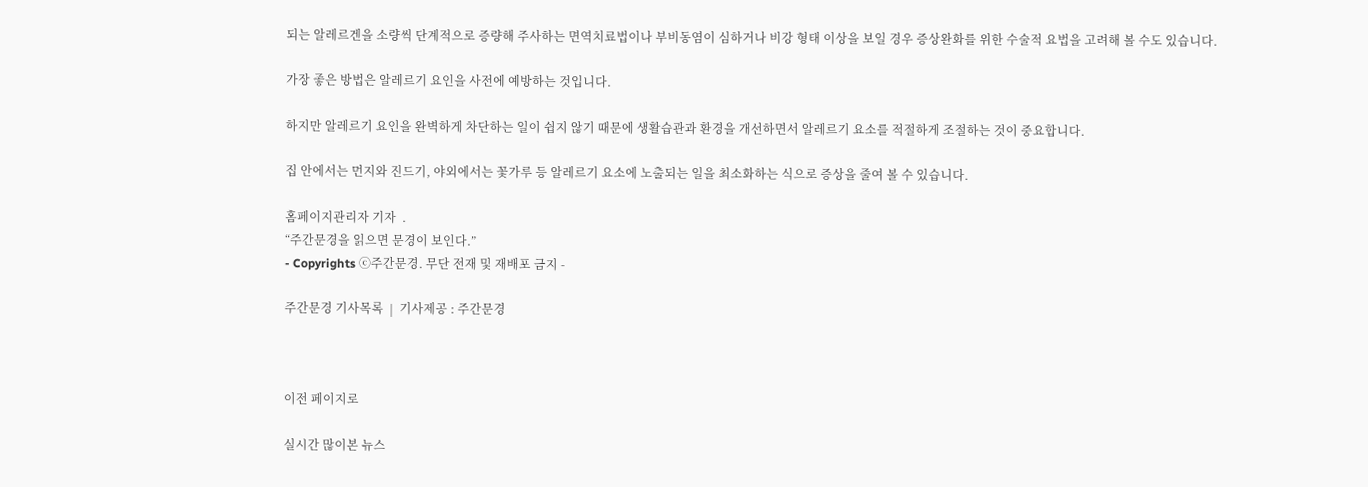되는 알레르겐을 소량씩 단계적으로 증량해 주사하는 면역치료법이나 부비동염이 심하거나 비강 형태 이상을 보일 경우 증상완화를 위한 수술적 요법을 고려해 볼 수도 있습니다.

가장 좋은 방법은 알레르기 요인을 사전에 예방하는 것입니다.

하지만 알레르기 요인을 완벽하게 차단하는 일이 쉽지 않기 때문에 생활습관과 환경을 개선하면서 알레르기 요소를 적절하게 조절하는 것이 중요합니다.

집 안에서는 먼지와 진드기, 야외에서는 꽃가루 등 알레르기 요소에 노출되는 일을 최소화하는 식으로 증상을 줄여 볼 수 있습니다.

홈페이지관리자 기자  .
“주간문경을 읽으면 문경이 보인다.”
- Copyrights ⓒ주간문경. 무단 전재 및 재배포 금지 -

주간문경 기사목록  |  기사제공 : 주간문경



이전 페이지로

실시간 많이본 뉴스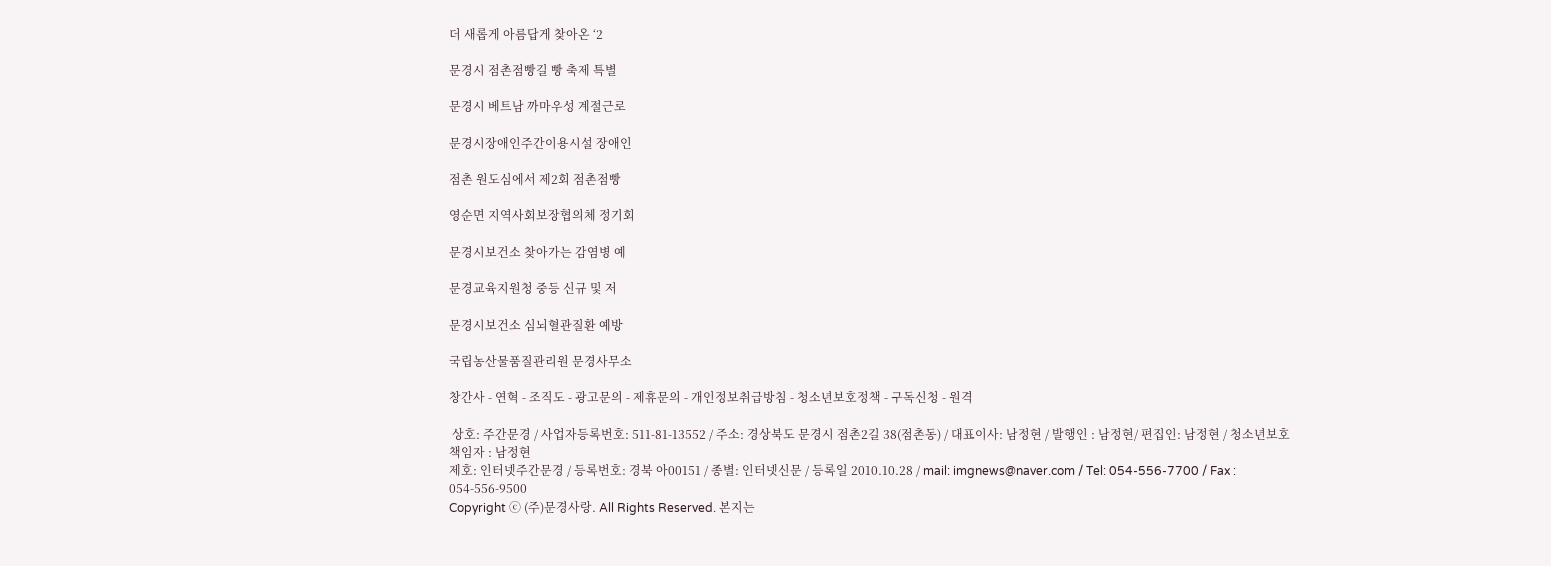더 새롭게 아름답게 찾아온 ‘2

문경시 점촌점빵길 빵 축제 특별

문경시 베트남 까마우성 계절근로

문경시장애인주간이용시설 장애인

점촌 원도심에서 제2회 점촌점빵

영순면 지역사회보장협의체 정기회

문경시보건소 찾아가는 감염병 예

문경교육지원청 중등 신규 및 저

문경시보건소 심뇌혈관질환 예방

국립농산물품질관리원 문경사무소

창간사 - 연혁 - 조직도 - 광고문의 - 제휴문의 - 개인정보취급방침 - 청소년보호정책 - 구독신청 - 원격

 상호: 주간문경 / 사업자등록번호: 511-81-13552 / 주소: 경상북도 문경시 점촌2길 38(점촌동) / 대표이사: 남정현 / 발행인 : 남정현/ 편집인: 남정현 / 청소년보호책임자 : 남정현
제호: 인터넷주간문경 / 등록번호: 경북 아00151 / 종별: 인터넷신문 / 등록일 2010.10.28 / mail: imgnews@naver.com / Tel: 054-556-7700 / Fax : 054-556-9500
Copyright ⓒ (주)문경사랑. All Rights Reserved. 본지는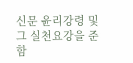신문 윤리강령 및 그 실천요강을 준함